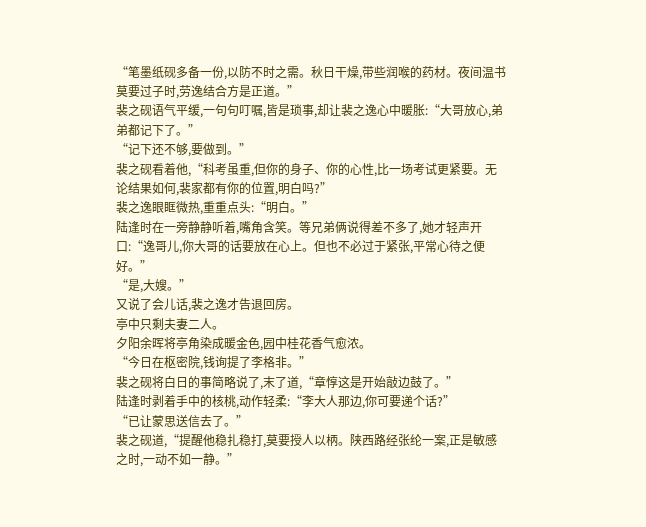“笔墨纸砚多备一份,以防不时之需。秋日干燥,带些润喉的药材。夜间温书莫要过子时,劳逸结合方是正道。”
裴之砚语气平缓,一句句叮嘱,皆是琐事,却让裴之逸心中暖胀:“大哥放心,弟弟都记下了。”
“记下还不够,要做到。”
裴之砚看着他,“科考虽重,但你的身子、你的心性,比一场考试更紧要。无论结果如何,裴家都有你的位置,明白吗?”
裴之逸眼眶微热,重重点头:“明白。”
陆逢时在一旁静静听着,嘴角含笑。等兄弟俩说得差不多了,她才轻声开口:“逸哥儿,你大哥的话要放在心上。但也不必过于紧张,平常心待之便好。”
“是,大嫂。”
又说了会儿话,裴之逸才告退回房。
亭中只剩夫妻二人。
夕阳余晖将亭角染成暖金色,园中桂花香气愈浓。
“今日在枢密院,钱询提了李格非。”
裴之砚将白日的事简略说了,末了道,“章惇这是开始敲边鼓了。”
陆逢时剥着手中的核桃,动作轻柔:“李大人那边,你可要递个话?”
“已让蒙思送信去了。”
裴之砚道,“提醒他稳扎稳打,莫要授人以柄。陕西路经张纶一案,正是敏感之时,一动不如一静。”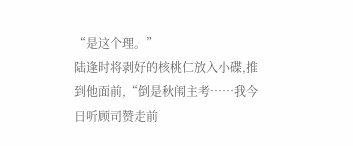“是这个理。”
陆逢时将剥好的核桃仁放入小碟,推到他面前,“倒是秋闱主考……我今日听顾司赞走前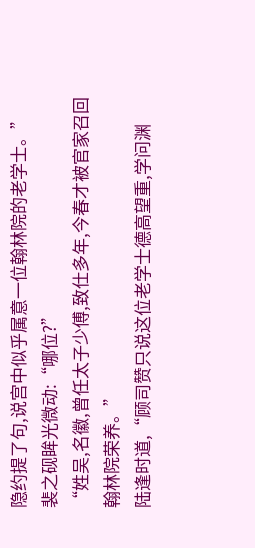隐约提了句,说宫中似乎属意一位翰林院的老学士。”
裴之砚眸光微动:“哪位?”
“姓吴,名徽,曾任太子少傅,致仕多年,今春才被官家召回翰林院荣养。”
陆逢时道,“顾司赞只说这位老学士德高望重,学问渊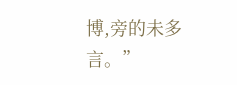博,旁的未多言。”